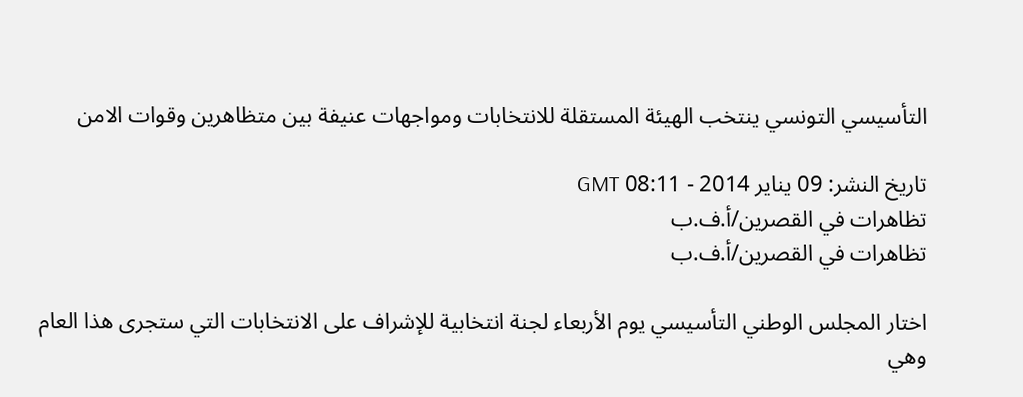التأسيسي التونسي ينتخب الهيئة المستقلة للانتخابات ومواجهات عنيفة بين متظاهرين وقوات الامن

تاريخ النشر: 09 يناير 2014 - 08:11 GMT
تظاهرات في القصرين/أ.ف.ب
تظاهرات في القصرين/أ.ف.ب

اختار المجلس الوطني التأسيسي يوم الأربعاء لجنة انتخابية للإشراف على الانتخابات التي ستجرى هذا العام وهي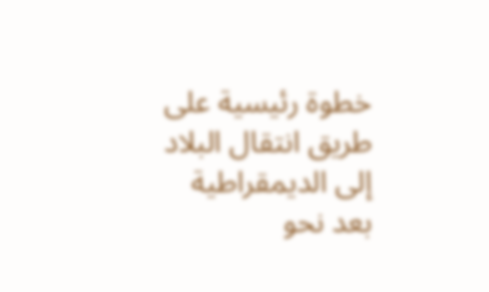خطوة رئيسية على طريق انتقال البلاد إلى الديمقراطية بعد نحو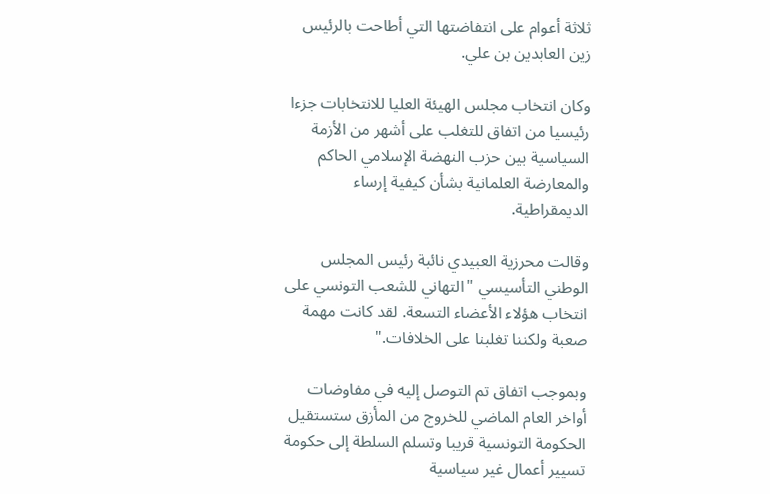ثلاثة أعوام على انتفاضتها التي أطاحت بالرئيس زين العابدين بن علي.

وكان انتخاب مجلس الهيئة العليا للانتخابات جزءا رئيسيا من اتفاق للتغلب على أشهر من الأزمة السياسية بين حزب النهضة الإسلامي الحاكم والمعارضة العلمانية بشأن كيفية إرساء الديمقراطية.

وقالت محرزية العبيدي نائبة رئيس المجلس الوطني التأسيسي "التهاني للشعب التونسي على انتخاب هؤلاء الأعضاء التسعة. لقد كانت مهمة صعبة ولكننا تغلبنا على الخلافات."

وبموجب اتفاق تم التوصل إليه في مفاوضات أواخر العام الماضي للخروج من المأزق ستستقيل الحكومة التونسية قريبا وتسلم السلطة إلى حكومة تسيير أعمال غير سياسية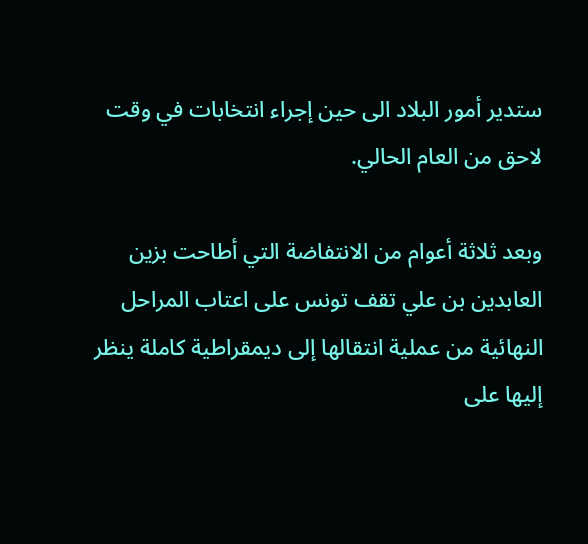ستدير أمور البلاد الى حين إجراء انتخابات في وقت لاحق من العام الحالي.

وبعد ثلاثة أعوام من الانتفاضة التي أطاحت بزين العابدين بن علي تقف تونس على اعتاب المراحل النهائية من عملية انتقالها إلى ديمقراطية كاملة ينظر إليها على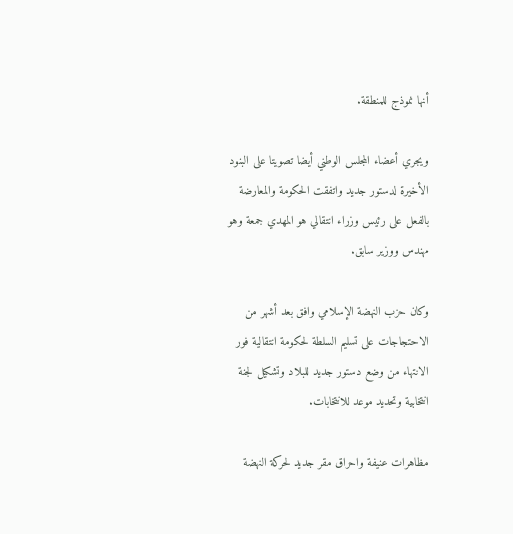أنها نموذج للمنطقة.

ويجري أعضاء المجلس الوطني أيضا تصويتا على البنود الأخيرة لدستور جديد واتفقت الحكومة والمعارضة بالفعل على رئيس وزراء انتقالي هو المهدي جمعة وهو مهندس ووزير سابق.

وكان حزب النهضة الإسلامي وافق بعد أشهر من الاحتجاجات على تسليم السلطة لحكومة انتقالية فور الانتهاء من وضع دستور جديد للبلاد وتشكيل لجنة انتخابية وتحديد موعد للانتخابات.

مظاهرات عنيفة واحراق مقر جديد لحركة النهضة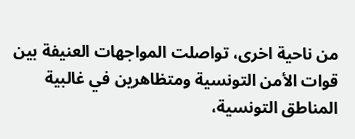من ناحية اخرى، تواصلت المواجهات العنيفة بين قوات الأمن التونسية ومتظاهرين في غالبية المناطق التونسية،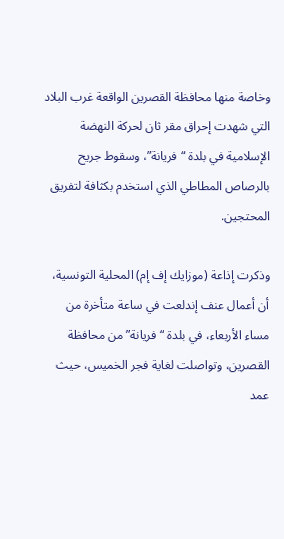وخاصة منها محافظة القصرين الواقعة غرب البلاد التي شهدت إحراق مقر ثان لحركة النهضة الإسلامية في بلدة “فريانة”، وسقوط جريح بالرصاص المطاطي الذي استخدم بكثافة لتفريق المحتجين.

وذكرت إذاعة (موزايك إف إم) المحلية التونسية، أن أعمال عنف إندلعت في ساعة متأخرة من مساء الأربعاء، في بلدة “فريانة” من محافظة القصرين، وتواصلت لغاية فجر الخميس، حيث عمد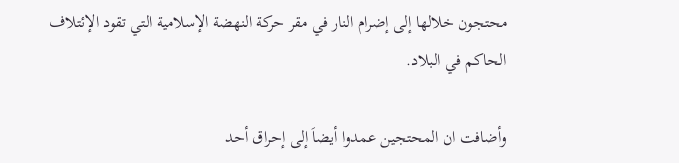محتجون خلالها إلى إضرام النار في مقر حركة النهضة الإسلامية التي تقود الإئتلاف الحاكم في البلاد.

وأضافت ان المحتجين عمدوا أيضاَ إلى إحراق أحد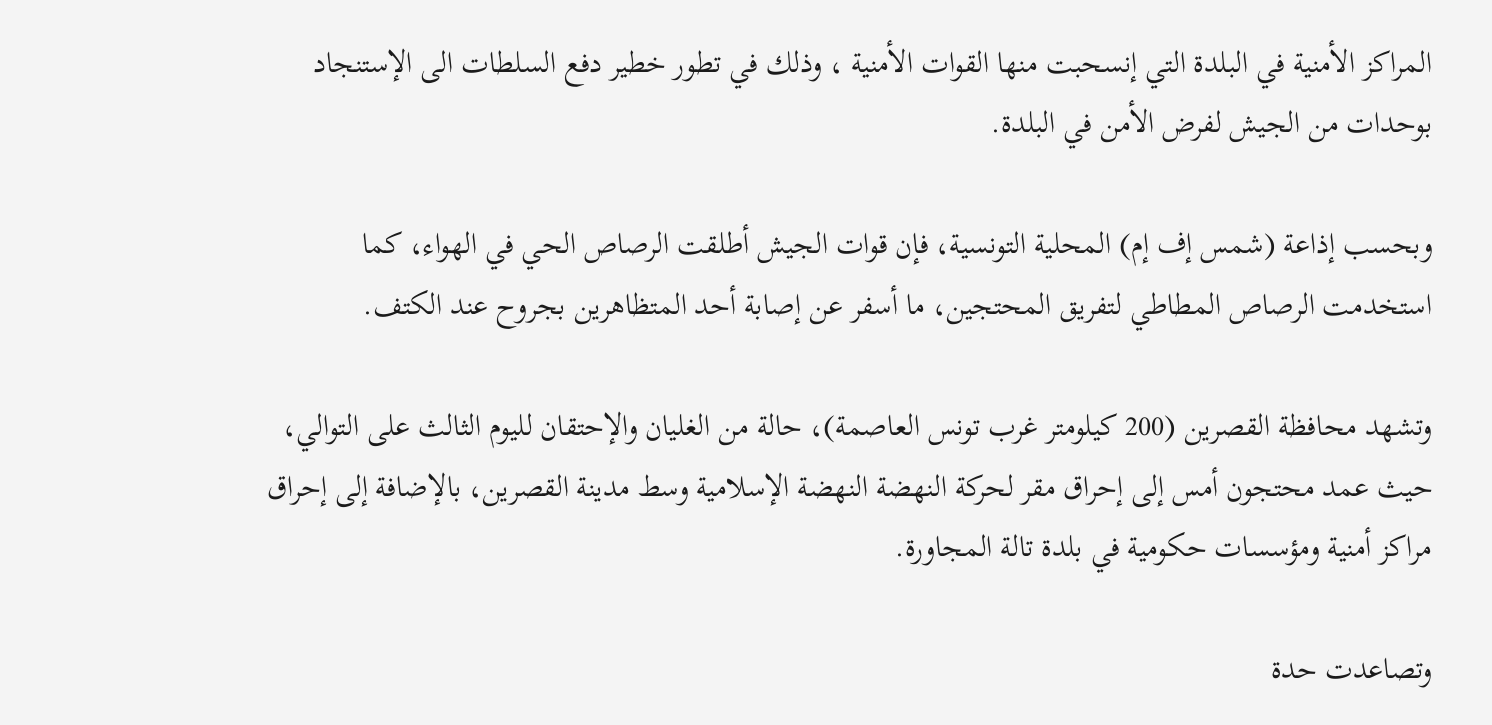المراكز الأمنية في البلدة التي إنسحبت منها القوات الأمنية ، وذلك في تطور خطير دفع السلطات الى الإستنجاد بوحدات من الجيش لفرض الأمن في البلدة.

وبحسب إذاعة (شمس إف إم) المحلية التونسية، فإن قوات الجيش أطلقت الرصاص الحي في الهواء، كما استخدمت الرصاص المطاطي لتفريق المحتجين، ما أسفر عن إصابة أحد المتظاهرين بجروح عند الكتف.

وتشهد محافظة القصرين (200 كيلومتر غرب تونس العاصمة)، حالة من الغليان والإحتقان لليوم الثالث على التوالي، حيث عمد محتجون أمس إلى إحراق مقر لحركة النهضة النهضة الإسلامية وسط مدينة القصرين، بالإضافة إلى إحراق مراكز أمنية ومؤسسات حكومية في بلدة تالة المجاورة.

وتصاعدت حدة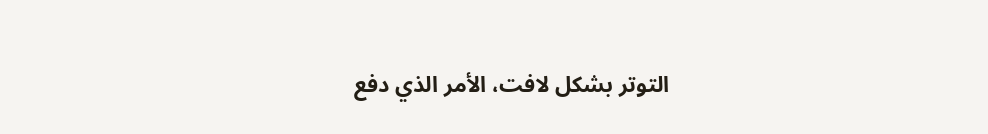التوتر بشكل لافت، الأمر الذي دفع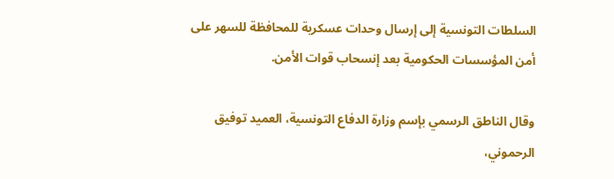السلطات التونسية إلى إرسال وحدات عسكرية للمحافظة للسهر على أمن المؤسسات الحكومية بعد إنسحاب قوات الأمن.

وقال الناطق الرسمي بإسم وزارة الدفاع التونسية، العميد توفيق الرحموني،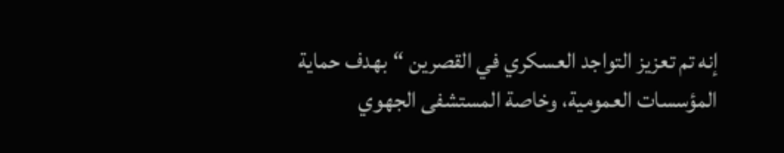إنه تم تعزيز التواجد العسكري في القصرين “بهدف حماية المؤسسات العمومية، وخاصة المستشفى الجهوي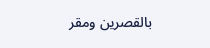بالقصرين ومقر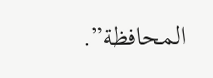المحافظة”.